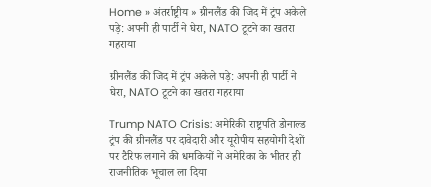Home » अंतर्राष्ट्रीय » ग्रीनलैंड की जिद में ट्रंप अकेले पड़े: अपनी ही पार्टी ने घेरा, NATO टूटने का खतरा गहराया

ग्रीनलैंड की जिद में ट्रंप अकेले पड़े: अपनी ही पार्टी ने घेरा, NATO टूटने का खतरा गहराया

Trump NATO Crisis: अमेरिकी राष्ट्रपति डोनाल्ड ट्रंप की ग्रीनलैंड पर दावेदारी और यूरोपीय सहयोगी देशों पर टैरिफ लगाने की धमकियों ने अमेरिका के भीतर ही राजनीतिक भूचाल ला दिया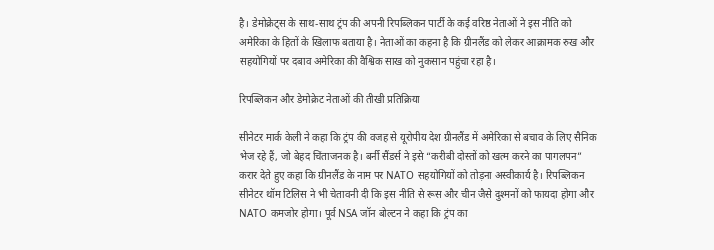है। डेमोक्रेट्स के साथ-साथ ट्रंप की अपनी रिपब्लिकन पार्टी के कई वरिष्ठ नेताओं ने इस नीति को अमेरिका के हितों के खिलाफ बताया है। नेताओं का कहना है कि ग्रीनलैंड को लेकर आक्रामक रुख और सहयोगियों पर दबाव अमेरिका की वैश्विक साख को नुकसान पहुंचा रहा है।

रिपब्लिकन और डेमोक्रेट नेताओं की तीखी प्रतिक्रिया

सीनेटर मार्क केली ने कहा कि ट्रंप की वजह से यूरोपीय देश ग्रीनलैंड में अमेरिका से बचाव के लिए सैनिक भेज रहे हैं, जो बेहद चिंताजनक है। बर्नी सैंडर्स ने इसे “करीबी दोस्तों को खत्म करने का पागलपन” करार देते हुए कहा कि ग्रीनलैंड के नाम पर NATO सहयोगियों को तोड़ना अस्वीकार्य है। रिपब्लिकन सीनेटर थॉम टिलिस ने भी चेतावनी दी कि इस नीति से रूस और चीन जैसे दुश्मनों को फायदा होगा और NATO कमजोर होगा। पूर्व NSA जॉन बोल्टन ने कहा कि ट्रंप का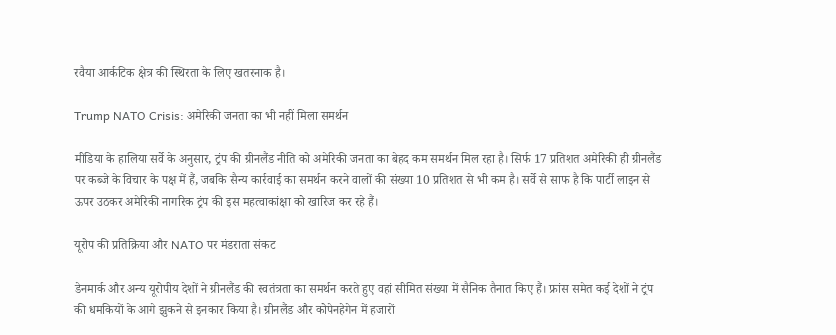रवैया आर्कटिक क्षेत्र की स्थिरता के लिए खतरनाक है।

Trump NATO Crisis: अमेरिकी जनता का भी नहीं मिला समर्थन

मीडिया के हालिया सर्वे के अनुसार, ट्रंप की ग्रीनलैंड नीति को अमेरिकी जनता का बेहद कम समर्थन मिल रहा है। सिर्फ 17 प्रतिशत अमेरिकी ही ग्रीनलैंड पर कब्जे के विचार के पक्ष में हैं, जबकि सैन्य कार्रवाई का समर्थन करने वालों की संख्या 10 प्रतिशत से भी कम है। सर्वे से साफ है कि पार्टी लाइन से ऊपर उठकर अमेरिकी नागरिक ट्रंप की इस महत्वाकांक्षा को खारिज कर रहे हैं।

यूरोप की प्रतिक्रिया और NATO पर मंडराता संकट

डेनमार्क और अन्य यूरोपीय देशों ने ग्रीनलैंड की स्वतंत्रता का समर्थन करते हुए वहां सीमित संख्या में सैनिक तैनात किए हैं। फ्रांस समेत कई देशों ने ट्रंप की धमकियों के आगे झुकने से इनकार किया है। ग्रीनलैंड और कोपेनहेगेन में हजारों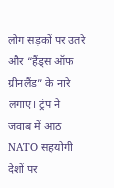लोग सड़कों पर उतरे और “हैंड्स ऑफ ग्रीनलैंड” के नारे लगाए। ट्रंप ने जवाब में आठ NATO सहयोगी देशों पर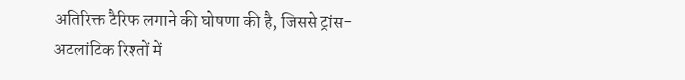अतिरिक्त टैरिफ लगाने की घोषणा की है, जिससे ट्रांस-अटलांटिक रिश्तों में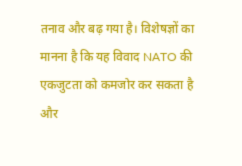तनाव और बढ़ गया है। विशेषज्ञों का मानना है कि यह विवाद NATO की एकजुटता को कमजोर कर सकता है और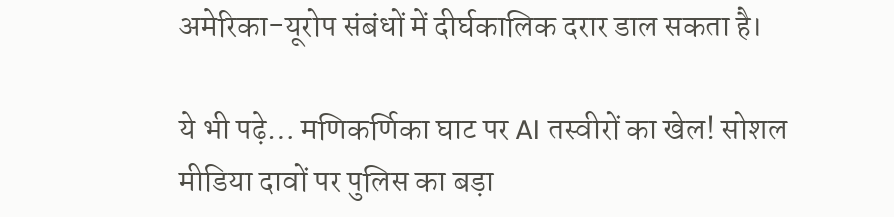अमेरिका-यूरोप संबंधों में दीर्घकालिक दरार डाल सकता है।

ये भी पढ़े… मणिकर्णिका घाट पर AI तस्वीरों का खेल! सोशल मीडिया दावों पर पुलिस का बड़ा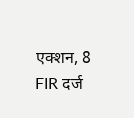एक्शन, 8 FIR दर्ज